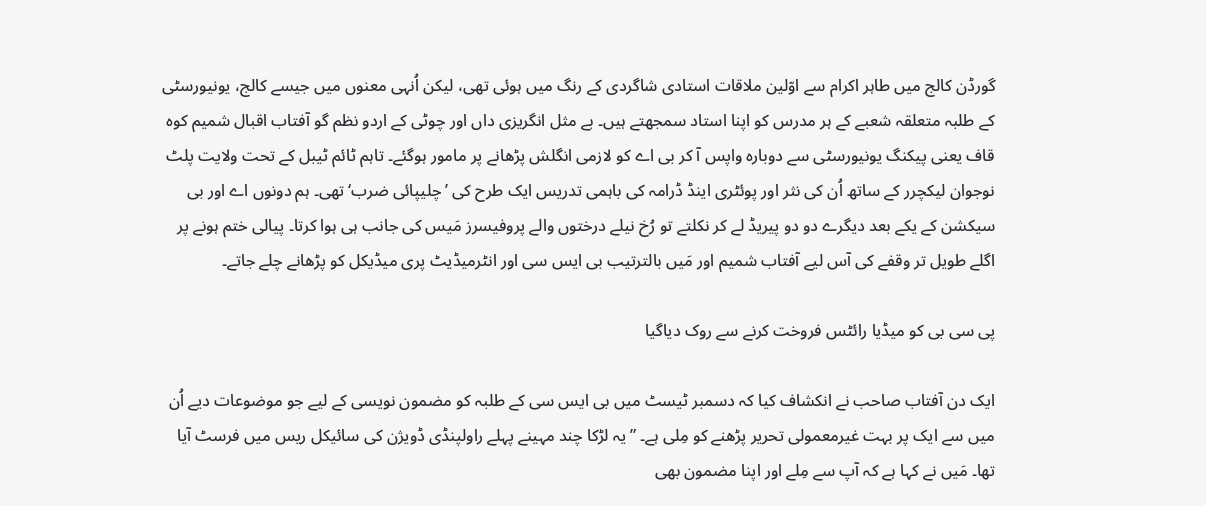گورڈن کالج میں طاہر اکرام سے اوّلین ملاقات استادی شاگردی کے رنگ میں ہوئی تھی، لیکن اُنہی معنوں میں جیسے کالج، یونیورسٹی کے طلبہ متعلقہ شعبے کے ہر مدرس کو اپنا استاد سمجھتے ہیں۔ بے مثل انگریزی داں اور چوٹی کے اردو نظم گو آفتاب اقبال شمیم کوہ قاف یعنی پیکنگ یونیورسٹی سے دوبارہ واپس آ کر بی اے کو لازمی انگلش پڑھانے پر مامور ہوگئے۔ تاہم ٹائم ٹیبل کے تحت ولایت پلٹ نوجوان لیکچرر کے ساتھ اُن کی نثر اور پوئٹری اینڈ ڈرامہ کی باہمی تدریس ایک طرح کی ’چلیپائی ضرب‘ تھی۔ ہم دونوں اے اور بی سیکشن کے یکے بعد دیگرے دو دو پیریڈ لے کر نکلتے تو رُخ نیلے درختوں والے پروفیسرز مَیس کی جانب ہی ہوا کرتا۔ پیالی ختم ہونے پر اگلے طویل تر وقفے کی آس لیے آفتاب شمیم اور مَیں بالترتیب بی ایس سی اور انٹرمیڈیٹ پری میڈیکل کو پڑھانے چلے جاتے۔

پی سی بی کو میڈیا رائٹس فروخت کرنے سے روک دیاگیا

ایک دن آفتاب صاحب نے انکشاف کیا کہ دسمبر ٹیسٹ میں بی ایس سی کے طلبہ کو مضمون نویسی کے لیے جو موضوعات دیے اُن میں سے ایک پر بہت غیرمعمولی تحریر پڑھنے کو مِلی ہے۔ ”یہ لڑکا چند مہینے پہلے راولپنڈی ڈویژن کی سائیکل ریس میں فرسٹ آیا تھا۔ مَیں نے کہا ہے کہ آپ سے مِلے اور اپنا مضمون بھی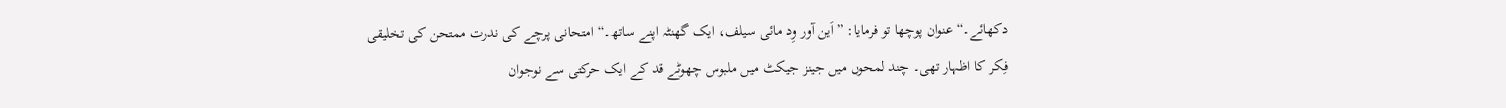دکھائے۔“ عنوان پوچھا تو فرمایا: ”اَین آور وِد مائی سیلف، ایک گھنٹہ اپنے ساتھ۔“ امتحانی پرچے کی ندرت ممتحن کی تخلیقی فِکر کا اظہار تھی۔ چند لمحوں میں جینز جیکٹ میں ملبوس چھوٹے قد کے ایک حرکتی سے نوجوان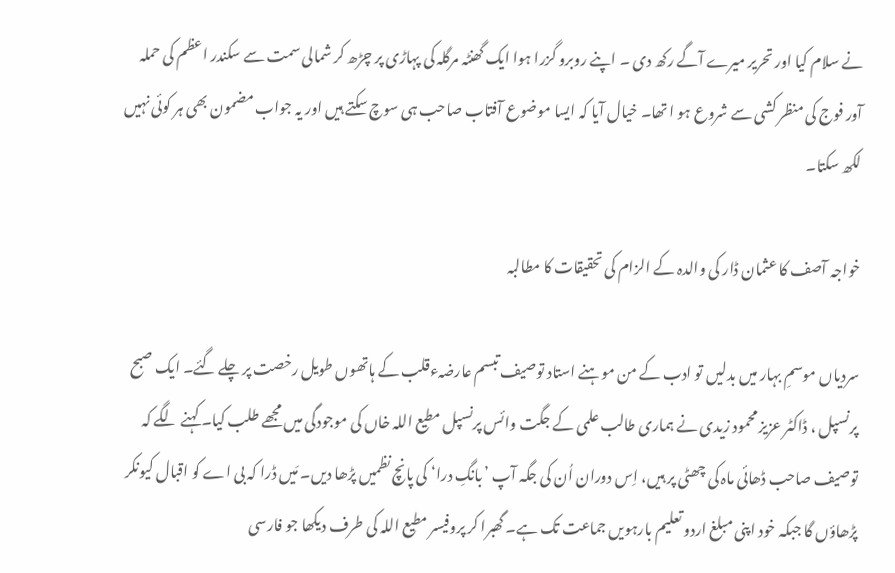نے سلام کیا اور تحریر میرے آگے رکھ دی ۔ اپنے روبرو گزرا ہوا ایک گھنٹہ مرگلہ کی پہاڑی پر چڑھ کر شمالی سمت سے سکندر اعظم کی حملہ آور فوج کی منظر کشی سے شروع ہو ا تھا۔ خیال آیا کہ ایسا موضوع آفتاب صاحب ہی سوچ سکتے ہیں اور یہ جواب مضمون بھی ہر کوئی نہیں لکھ سکتا۔

خواجہ آصف کا عثمان ڈار کی والدہ کے الزام کی تحقیقات کا مطالبہ

سردیاں موسمِ بہار میں بدلیں تو ادب کے من موہنے استاد توصیف تبسم عارضہءقلب کے ہاتھوں طویل رخصت پر چلے گئے۔ ایک صبح پرنسپل ، ڈاکٹر عزیز محمود زیدی نے ہماری طالب علمی کے جگت وائس پرنسپل مطیع اللہ خاں کی موجودگی میں مجھے طلب کیا۔ کہنے لگے کہ توصیف صاحب ڈھائی ماہ کی چھٹی پر ہیں، اِس دوران اُن کی جگہ آپ ’بانگِ درا‘ کی پانچ نظمیں پڑھا دیں۔ مَیں ڈرا کہ بی اے کو اقبال کیونکر پڑھاؤں گا جبکہ خود اپنی مبلغ اردو تعلیم بارہویں جماعت تک ہے۔ گھبرا کر پروفیسر مطیع اللہ کی طرف دیکھا جو فارسی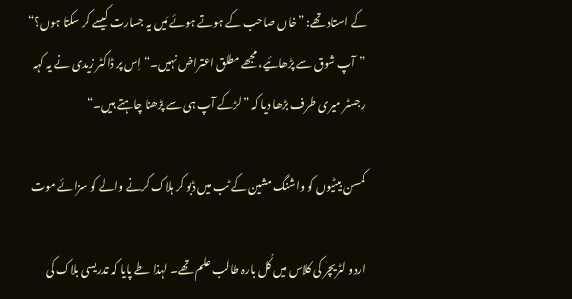کے استاد تھے: ”خاں صاحب کے ہوتے ہوئے مَیں یہ جسارت کیسے کر سکتا ہوں؟“ ”آپ شوق سے پڑھائیے، مجھے مطلق اعتراض نہیں۔“ اِس پر ڈاکٹر زیدی نے یہ کہہ رجسٹر میری طرف بڑھا دیا کہ ”لڑکے آپ ہی سے پڑھنا چاہتے ہیں۔“

کمسن بیٹیوں کو واشنگ مشین کے ٹب میں ڈبو کر ہلاک کرنے والے کو سزائے موت

اردو لٹریچر کی کلاس میں کُل بارہ طالب علم تھے۔ لہذا طے پایا کہ تدریسی بلاک کی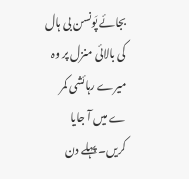بجائے پَونسن بی ہال کی بالائی منزل پر وہ میرے رہائشی کمر ے میں آ جایا کریں۔ پہلے دن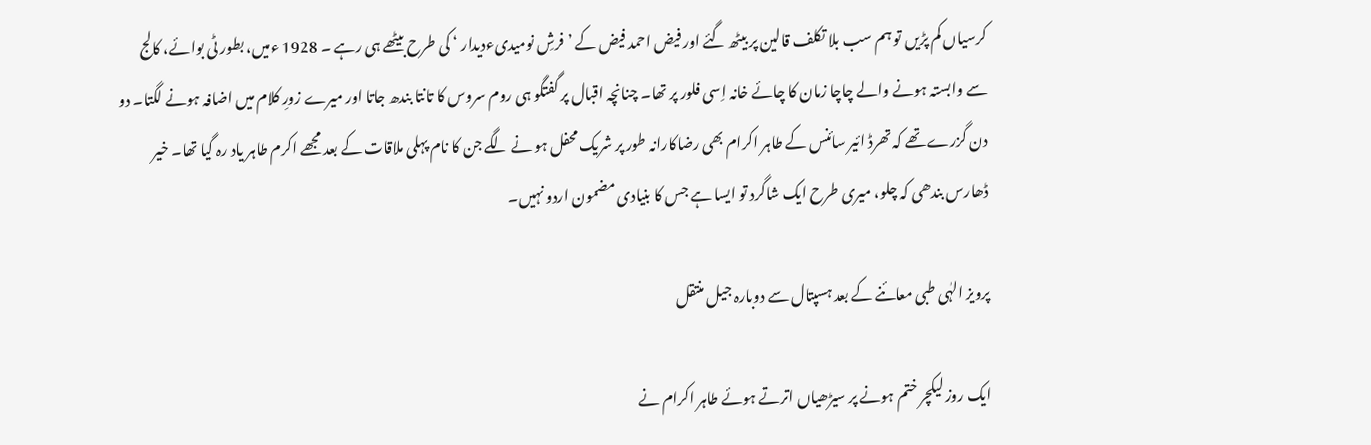کرسیاں کم پڑیں تو ہم سب بلا تکلف قالین پر بیٹھ گئے اور فیض احمد فیض کے ’فرشِ نومیدیءدیدار ‘ کی طرح بیٹھے ہی رہے ۔ 1928 ءمیں، بطور ٹی بوائے، کالج سے وابستہ ہونے والے چاچا زمان کا چائے خانہ اِسی فلور پر تھا۔ چنانچہ اقبال پر گفتگو ہی روم سروس کا تانتا بندھ جاتا اور میرے زورِ کلام میں اضافہ ہونے لگتا۔ دو دن گزرے تھے کہ تھرڈ ائیر سائنس کے طاہر اکرام بھی رضاکارانہ طور پر شریک محفل ہو نے لگے جن کا نام پہلی ملاقات کے بعد مجھے اکرم طاہر یاد رہ گیا تھا۔ خیر ڈھارس بندھی کہ چلو، میری طرح ایک شاگرد تو ایسا ہے جس کا بنیادی مضمون اردو نہیں۔

پرویز الہٰی طبی معائنے کے بعد ہسپتال سے دوبارہ جیل منتقل

ایک روز لیکچر ختم ہونے پر سیڑھیاں اترتے ہوئے طاہر اکرام نے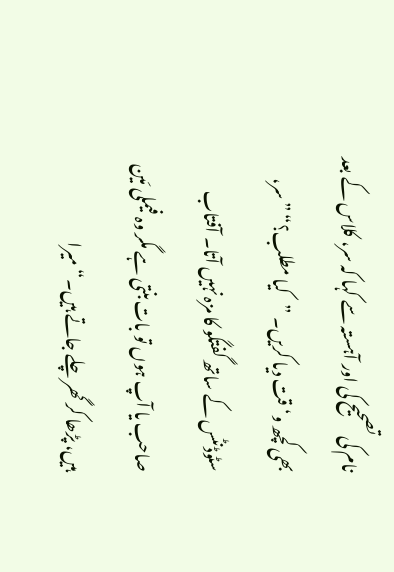نام کی تصحیح کی اور آہستہ سے کہا کہ سر، کلاس کے بعد بھی کچھ و‘قت دیا کریں۔ ”کیا مطلب؟“ ”سر، سٹوڈنٹس کے ساتھ گفتگو کا مزہ نہیں آتا۔ آفتاب صاحب یا آپ ہوں تو بات بنتی ہے مگر وہ فیملی مَین ہیں، پڑھا کر گھر چلے جاتے ہیں۔“ میرا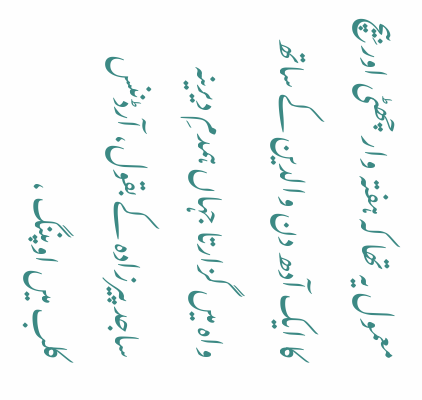معمول یہ تھا کہ ہفتہ وار چھٹی اور بِیچ کا ایک آدھ دن والدین کے ساتھ واہ میں گزارتا جہاں ہمدمِ دیرینہ ساجد پیرزادہ کے بقول، آرڈننس کلب میں اوپننگ ،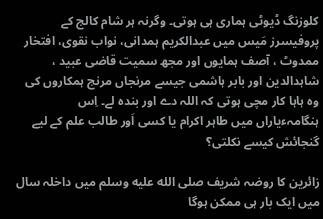کلوزنگ ڈیوٹی ہماری ہی ہوتی۔ وگرنہ ہر شام کالج کے پروفیسرز مَیس میں عبدالکریم ہمدانی، نواب نقوی، افتخار ممدوٹ ، آصف ہمایوں اور مجھ سمیت قاضی عبید ، شاہدالدین اور بابر ہاشمی جیسے مرنجاں مرنج ہمکاروں کی وہ ہاہا کار مچی ہوتی کہ اللہ دے اور بندہ لے۔ اِس ہنگامہءیاراں میں طاہر اکرام یا کسی اَور طالب علم کے لیے گنجائش کیسے نکلتی؟

زائرین کا روضہ شریف صلى الله عليه وسلم میں داخلہ سال میں ایک بار ہی ممکن ہوگا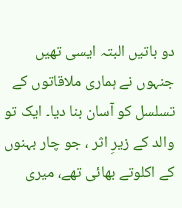دو باتیں البتہ ایسی تھیں جنہوں نے ہماری ملاقاتوں کے تسلسل کو آسان بنا دیا۔ ایک تو والد کے زیرِ اثر ، جو چار بہنوں کے اکلوتے بھائی تھے، میری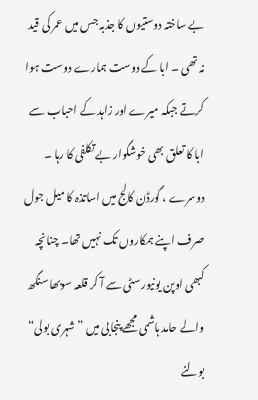بے ساختہ دوستیوں کا جذبہ جس میں عمر کی قید نہ تھی ۔ ابا کے دوست ہمارے دوست ہوا کرتے جبکہ میرے اور زاہد کے احباب سے ابا کا تعلق بھی خوشگوار بے تکلفی کا رہا ۔ دوسرے ، گورڈن کالج میں اساتذہ کا میل جول صرف اپنے ہمکاروں تک نہیں تھا۔ چنانچہ کبھی اوپن یونیورسٹی سے آ کر قلعہ سوبھا سنگھ والے حامد ہاشمی مجھے پنجابی میں ” شہری بولی“ بولنے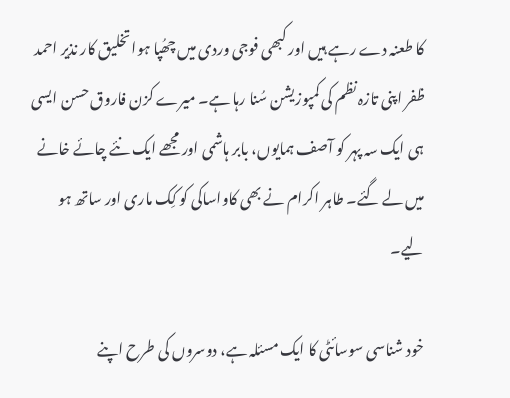کا طعنہ دے رہے ہیں اور کبھی فوجی وردی میں چھُپا ہوا تخلیق کار نذیر احمد ظفر اپنی تازہ نظم کی کمپوزیشن سُنا رہا ہے۔ میرے کزن فاروق حسن ایسی ہی ایک سہ پہر کو آصف ہمایوں، بابر ہاشمی اور مجھے ایک نئے چائے خانے میں لے گئے۔ طاہر اکرام نے بھی کاواساکی کو کِک ماری اور ساتھ ہو لیے۔

خود شناسی سوسائٹی کا ایک مسئلہ ہے، دوسروں کی طرح اپنے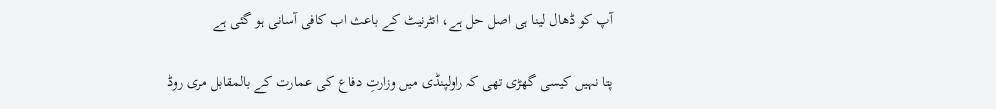آپ کو ڈھال لینا ہی اصل حل ہے، انٹرنیٹ کے باعث اب کافی آسانی ہو گئی ہے

پتا نہیں کیسی گھڑی تھی کہ راولپنڈی میں وزارتِ دفاع کی عمارت کے بالمقابل مری روڈ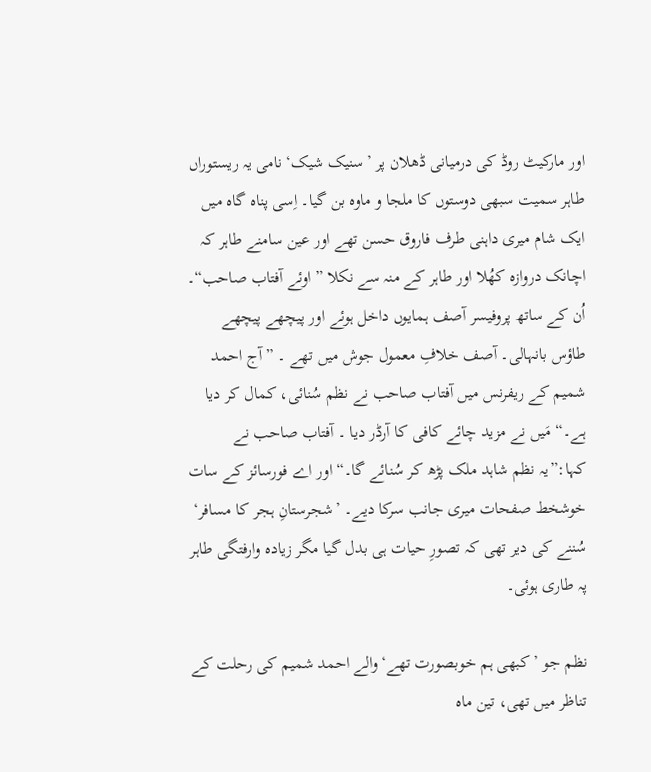اور مارکیٹ روڈ کی درمیانی ڈھلان پر ’سنیک شیک‘ نامی یہ ریستوراں طاہر سمیت سبھی دوستوں کا ملجا و ماوہ بن گیا۔ اِسی پناہ گاہ میں ایک شام میری داہنی طرف فاروق حسن تھے اور عین سامنے طاہر کہ اچانک دروازہ کھُلا اور طاہر کے منہ سے نکلا ”اوئے آفتاب صاحب“۔ اُن کے ساتھ پروفیسر آصف ہمایوں داخل ہوئے اور پیچھے پیچھے طاؤس بانہالی۔ آصف خلافِ معمول جوش میں تھے ۔ ”آج احمد شمیم کے ریفرنس میں آفتاب صاحب نے نظم سُنائی، کمال کر دیا ہے۔“ مَیں نے مزید چائے کافی کا آرڈر دیا ۔ آفتاب صاحب نے کہا:”یہ نظم شاہد ملک پڑھ کر سُنائے گا۔“ اور اے فورسائز کے سات خوشخط صفحات میری جانب سرکا دیے۔ ’شجرستانِ ہجر کا مسافر‘ سُننے کی دیر تھی کہ تصورِ حیات ہی بدل گیا مگر زیادہ وارفتگی طاہر پہ طاری ہوئی۔

نظم جو ’کبھی ہم خوبصورت تھے‘ والے احمد شمیم کی رحلت کے تناظر میں تھی، تین ماہ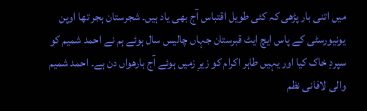میں اتنی بار پڑھی کہ کئی طویل اقتباس آج بھی یاد ہیں۔ شجرستان ہجر تھا اوپن یونیورسٹی کے پاس ایچ ایٹ قبرستان جہاں چالیس سال ہوئے ہم نے احمد شمیم کو سپردِ خاک کیا اور یہیں طاہر اکرام کو زیرِ زمیں ہوئے آج بارھواں دن ہے۔ احمد شمیم والی لافانی نظم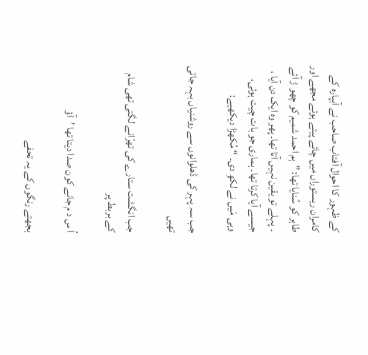کے ظہور کا احوال آفتاب صاحب نے آبپارہ کے کامران ریستوراں میں چائے پیتے ہوئے مجھے اور طاہر کو سُنایا تھا: ”ہم احمد شمیم کو چھو ڑ آئے ۔ پہلے تو یقین نہیں آتا تھا۔ پھر وہ ایک دن آیا ، جیسے آیا کرتا تھا۔ ہماری جو بات چیت ہوئی، وہی مَیں نے لکھِ دی۔ “ مُکھڑا دیکھیے:

جب سہ پہر کی ڈھلوانوں سے روشنیاں بہہ جاتی تھیں

جب انگشت ستارے کی تھرّانے لگتی تھی شام کے بربط پر

اُ س د م جانے کون صدا دیتا تھا ’آؤ

بجھتے رنگوں کے یہ تحفے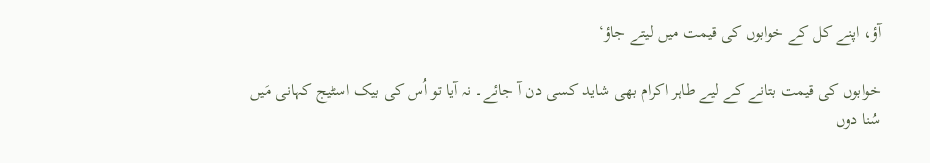آؤ، اپنے کل کے خوابوں کی قیمت میں لیتے جاؤ‘

خوابوں کی قیمت بتانے کے لیے طاہر اکرام بھی شاید کسی دن آ جائے۔ نہ آیا تو اُس کی بیک اسٹیج کہانی مَیں سُنا دوں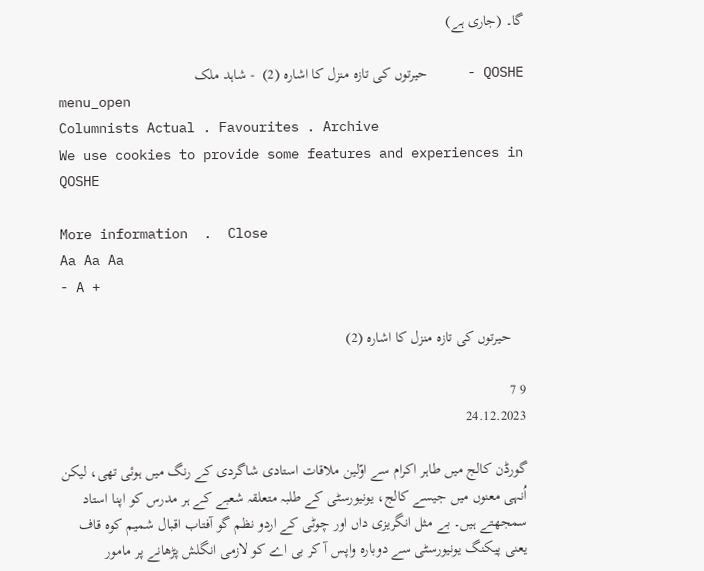گا۔ (جاری ہے)

QOSHE -     حیرتوں کی تازہ منزل کا اشارہ (2)  - شاہد ملک
menu_open
Columnists Actual . Favourites . Archive
We use cookies to provide some features and experiences in QOSHE

More information  .  Close
Aa Aa Aa
- A +

    حیرتوں کی تازہ منزل کا اشارہ (2)

9 7
24.12.2023

گورڈن کالج میں طاہر اکرام سے اوّلین ملاقات استادی شاگردی کے رنگ میں ہوئی تھی، لیکن اُنہی معنوں میں جیسے کالج، یونیورسٹی کے طلبہ متعلقہ شعبے کے ہر مدرس کو اپنا استاد سمجھتے ہیں۔ بے مثل انگریزی داں اور چوٹی کے اردو نظم گو آفتاب اقبال شمیم کوہ قاف یعنی پیکنگ یونیورسٹی سے دوبارہ واپس آ کر بی اے کو لازمی انگلش پڑھانے پر مامور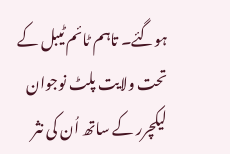ہوگئے۔ تاہم ٹائم ٹیبل کے تحت ولایت پلٹ نوجوان لیکچرر کے ساتھ اُن کی نثر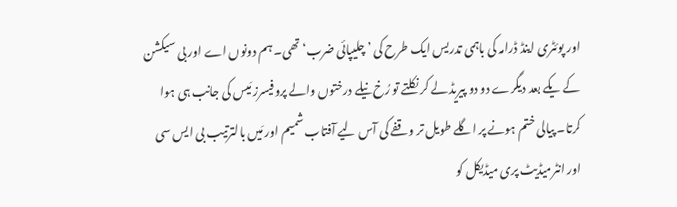اور پوئٹری اینڈ ڈرامہ کی باہمی تدریس ایک طرح کی ’چلیپائی ضرب‘ تھی۔ ہم دونوں اے اور بی سیکشن کے یکے بعد دیگرے دو دو پیریڈ لے کر نکلتے تو رُخ نیلے درختوں والے پروفیسرز مَیس کی جانب ہی ہوا کرتا۔ پیالی ختم ہونے پر اگلے طویل تر وقفے کی آس لیے آفتاب شمیم اور مَیں بالترتیب بی ایس سی اور انٹرمیڈیٹ پری میڈیکل کو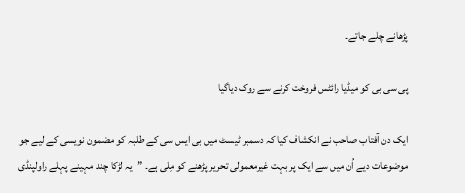پڑھانے چلے جاتے۔

پی سی بی کو میڈیا رائٹس فروخت کرنے سے روک دیاگیا

ایک دن آفتاب صاحب نے انکشاف کیا کہ دسمبر ٹیسٹ میں بی ایس سی کے طلبہ کو مضمون نویسی کے لیے جو موضوعات دیے اُن میں سے ایک پر بہت غیرمعمولی تحریر پڑھنے کو مِلی ہے۔ ”یہ لڑکا چند مہینے پہلے راولپنڈی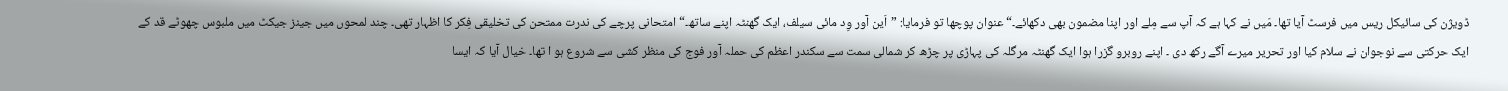ڈویژن کی سائیکل ریس میں فرسٹ آیا تھا۔ مَیں نے کہا ہے کہ آپ سے مِلے اور اپنا مضمون بھی دکھائے۔“ عنوان پوچھا تو فرمایا: ”اَین آور وِد مائی سیلف، ایک گھنٹہ اپنے ساتھ۔“ امتحانی پرچے کی ندرت ممتحن کی تخلیقی فِکر کا اظہار تھی۔ چند لمحوں میں جینز جیکٹ میں ملبوس چھوٹے قد کے ایک حرکتی سے نوجوان نے سلام کیا اور تحریر میرے آگے رکھ دی ۔ اپنے روبرو گزرا ہوا ایک گھنٹہ مرگلہ کی پہاڑی پر چڑھ کر شمالی سمت سے سکندر اعظم کی حملہ آور فوج کی منظر کشی سے شروع ہو ا تھا۔ خیال آیا کہ ایسا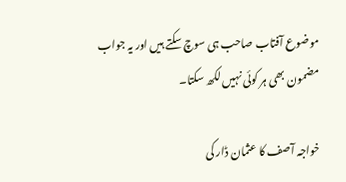موضوع آفتاب صاحب ہی سوچ سکتے ہیں اور یہ جواب مضمون بھی ہر کوئی نہیں لکھ سکتا۔

خواجہ آصف کا عثمان ڈار کی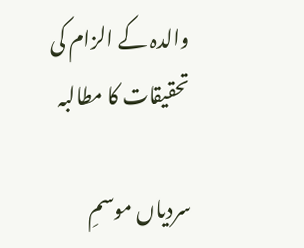والدہ کے الزام کی تحقیقات کا مطالبہ

سردیاں موسمِ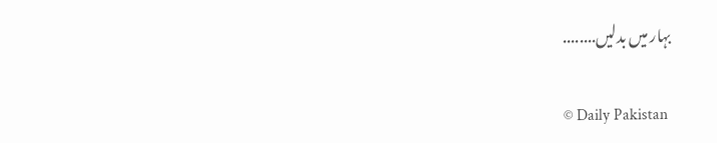بہار میں بدلیں........

© Daily Pakistan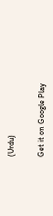(Urdu)


Get it on Google Play